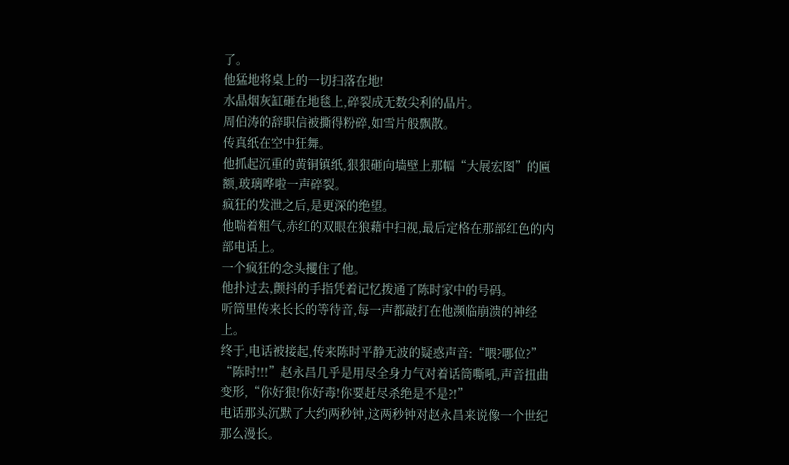了。
他猛地将桌上的一切扫落在地!
水晶烟灰缸砸在地毯上,碎裂成无数尖利的晶片。
周伯涛的辞职信被撕得粉碎,如雪片般飘散。
传真纸在空中狂舞。
他抓起沉重的黄铜镇纸,狠狠砸向墙壁上那幅“大展宏图”的匾额,玻璃哗啦一声碎裂。
疯狂的发泄之后,是更深的绝望。
他喘着粗气,赤红的双眼在狼藉中扫视,最后定格在那部红色的内部电话上。
一个疯狂的念头攫住了他。
他扑过去,颤抖的手指凭着记忆拨通了陈时家中的号码。
听筒里传来长长的等待音,每一声都敲打在他濒临崩溃的神经上。
终于,电话被接起,传来陈时平静无波的疑惑声音:“喂?哪位?”
“陈时!!!”赵永昌几乎是用尽全身力气对着话筒嘶吼,声音扭曲变形,“你好狠!你好毒!你要赶尽杀绝是不是?!”
电话那头沉默了大约两秒钟,这两秒钟对赵永昌来说像一个世纪那么漫长。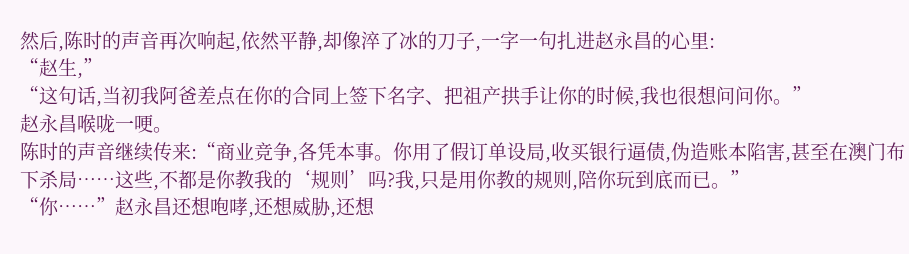然后,陈时的声音再次响起,依然平静,却像淬了冰的刀子,一字一句扎进赵永昌的心里:
“赵生,”
“这句话,当初我阿爸差点在你的合同上签下名字、把祖产拱手让你的时候,我也很想问问你。”
赵永昌喉咙一哽。
陈时的声音继续传来:“商业竞争,各凭本事。你用了假订单设局,收买银行逼债,伪造账本陷害,甚至在澳门布下杀局……这些,不都是你教我的‘规则’吗?我,只是用你教的规则,陪你玩到底而已。”
“你……”赵永昌还想咆哮,还想威胁,还想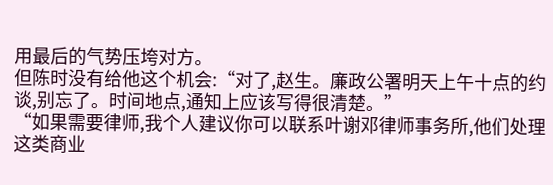用最后的气势压垮对方。
但陈时没有给他这个机会:“对了,赵生。廉政公署明天上午十点的约谈,别忘了。时间地点,通知上应该写得很清楚。”
“如果需要律师,我个人建议你可以联系叶谢邓律师事务所,他们处理这类商业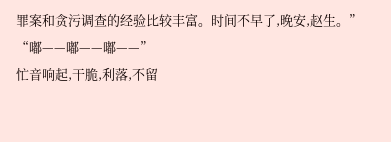罪案和贪污调查的经验比较丰富。时间不早了,晚安,赵生。”
“嘟——嘟——嘟——”
忙音响起,干脆,利落,不留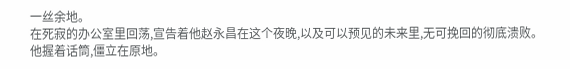一丝余地。
在死寂的办公室里回荡,宣告着他赵永昌在这个夜晚,以及可以预见的未来里,无可挽回的彻底溃败。
他握着话筒,僵立在原地。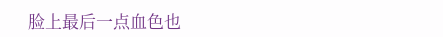脸上最后一点血色也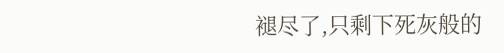褪尽了,只剩下死灰般的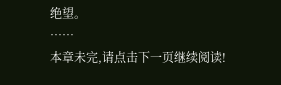绝望。
……
本章未完,请点击下一页继续阅读!